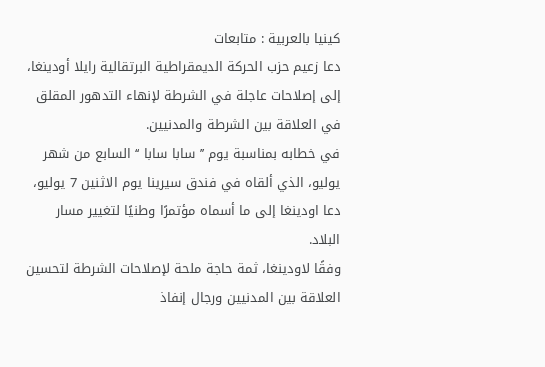كينيا بالعربية : متابعات
دعا زعيم حزب الحركة الديمقراطية البرتقالية رايلا أودينغا، إلى إصلاحات عاجلة في الشرطة لإنهاء التدهور المقلق في العلاقة بين الشرطة والمدنيين.
في خطابه بمناسبة يوم ’’ سابا سابا ‘‘ السابع من شهر يوليو، الذي ألقاه في فندق سيرينا يوم الاثنين 7 يوليو، دعا اودينغا إلى ما أسماه مؤتمرًا وطنيًا لتغيير مسار البلاد.
وفقًا لاودينغا، ثمة حاجة ملحة لإصلاحات الشرطة لتحسين العلاقة بين المدنيين ورجال إنفاذ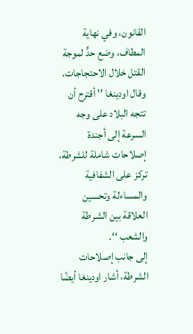القانون، وفي نهاية المطاف، وضع حدٍّ لموجة القتل خلال الاحتجاجات.
وقال اودينغا ’’ أقترح أن تتجه البلاد على وجه السرعة إلى أجندة إصلاحات شاملة للشرطة، تركز على الشفافية والمساءلة وتحسين العلاقة بين الشرطة والشعب ‘‘.
إلى جانب إصلاحات الشرطة، أشار اودينغا أيضًا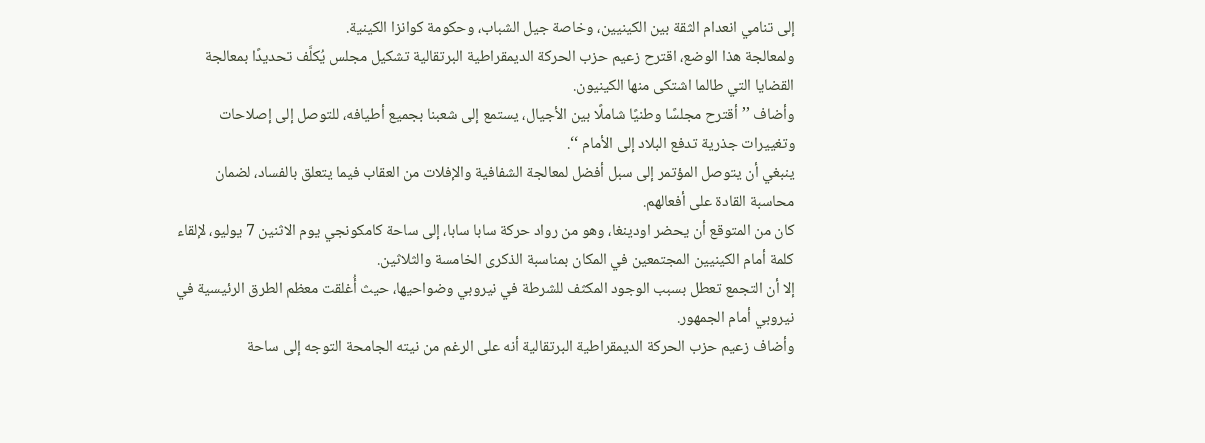إلى تنامي انعدام الثقة بين الكينيين، وخاصة جيل الشباب، وحكومة كوانزا الكينية.
ولمعالجة هذا الوضع، اقترح زعيم حزب الحركة الديمقراطية البرتقالية تشكيل مجلس يُكلَّف تحديدًا بمعالجة القضايا التي طالما اشتكى منها الكينيون.
وأضاف ’’ أقترح مجلسًا وطنيًا شاملًا بين الأجيال، يستمع إلى شعبنا بجميع أطيافه، للتوصل إلى إصلاحات وتغييرات جذرية تدفع البلاد إلى الأمام ‘‘.
ينبغي أن يتوصل المؤتمر إلى سبل أفضل لمعالجة الشفافية والإفلات من العقاب فيما يتعلق بالفساد، لضمان محاسبة القادة على أفعالهم.
كان من المتوقع أن يحضر اودينغا، وهو من رواد حركة سابا سابا، إلى ساحة كامكونجي يوم الاثنين 7 يوليو، لإلقاء كلمة أمام الكينيين المجتمعين في المكان بمناسبة الذكرى الخامسة والثلاثين.
إلا أن التجمع تعطل بسبب الوجود المكثف للشرطة في نيروبي وضواحيها، حيث أُغلقت معظم الطرق الرئيسية في نيروبي أمام الجمهور.
وأضاف زعيم حزب الحركة الديمقراطية البرتقالية أنه على الرغم من نيته الجامحة التوجه إلى ساحة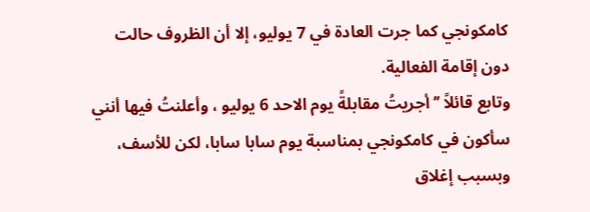كامكونجي كما جرت العادة في 7 يوليو، إلا أن الظروف حالت دون إقامة الفعالية.
وتابع قائلاً ’’ أجريتُ مقابلةً يوم الاحد 6 يوليو ، وأعلنتُ فيها أنني سأكون في كامكونجي بمناسبة يوم سابا سابا، لكن للأسف، وبسبب إغلاق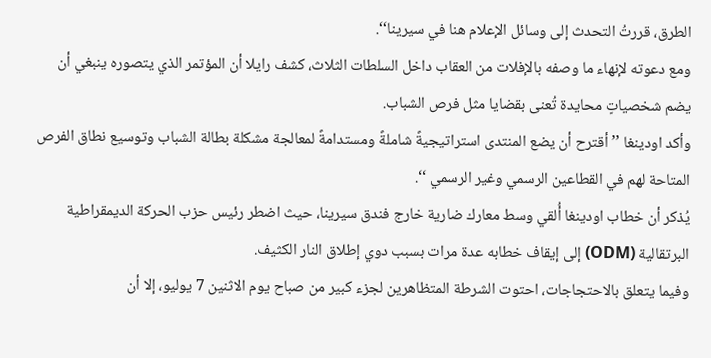الطرق، قررتُ التحدث إلى وسائل الإعلام هنا في سيرينا‘‘.
ومع دعوته لإنهاء ما وصفه بالإفلات من العقاب داخل السلطات الثلاث، كشف رايلا أن المؤتمر الذي يتصوره ينبغي أن يضم شخصياتٍ محايدة تُعنى بقضايا مثل فرص الشباب.
وأكد اودينغا ’’ أقترح أن يضع المنتدى استراتيجيةً شاملةً ومستدامةً لمعالجة مشكلة بطالة الشباب وتوسيع نطاق الفرص المتاحة لهم في القطاعين الرسمي وغير الرسمي ‘‘.
يُذكر أن خطاب اودينغا أُلقي وسط معارك ضارية خارج فندق سيرينا، حيث اضطر رئيس حزب الحركة الديمقراطية البرتقالية (ODM) إلى إيقاف خطابه عدة مرات بسبب دوي إطلاق النار الكثيف.
وفيما يتعلق بالاحتجاجات، احتوت الشرطة المتظاهرين لجزء كبير من صباح يوم الاثنين 7 يوليو، إلا أن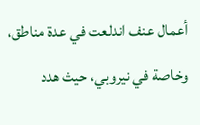أعمال عنف اندلعت في عدة مناطق، وخاصة في نيروبي، حيث هدد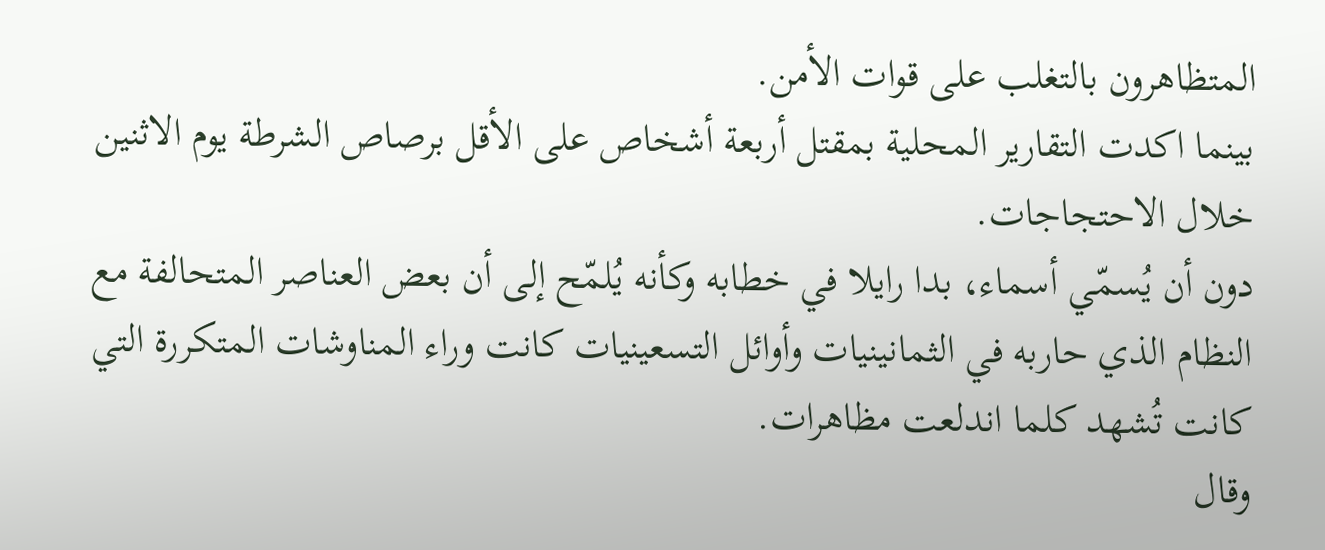المتظاهرون بالتغلب على قوات الأمن.
بينما اكدت التقارير المحلية بمقتل أربعة أشخاص على الأقل برصاص الشرطة يوم الاثنين خلال الاحتجاجات.
دون أن يُسمّي أسماء، بدا رايلا في خطابه وكأنه يُلمّح إلى أن بعض العناصر المتحالفة مع النظام الذي حاربه في الثمانينيات وأوائل التسعينيات كانت وراء المناوشات المتكررة التي كانت تُشهد كلما اندلعت مظاهرات.
وقال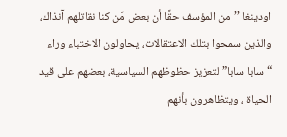اودينغا ’’ من المؤسف حقًا أن بعض مَن كنا نقاتلهم آنذاك، والذين سمحوا بتلك الاعتقالات، يحاولون الاختباء وراء “سابا سابا” لتعزيز حظوظهم السياسية، بعضهم على قيد الحياة ، ويتظاهرون بأنهم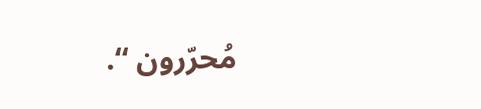مُحرّرون ‘‘.